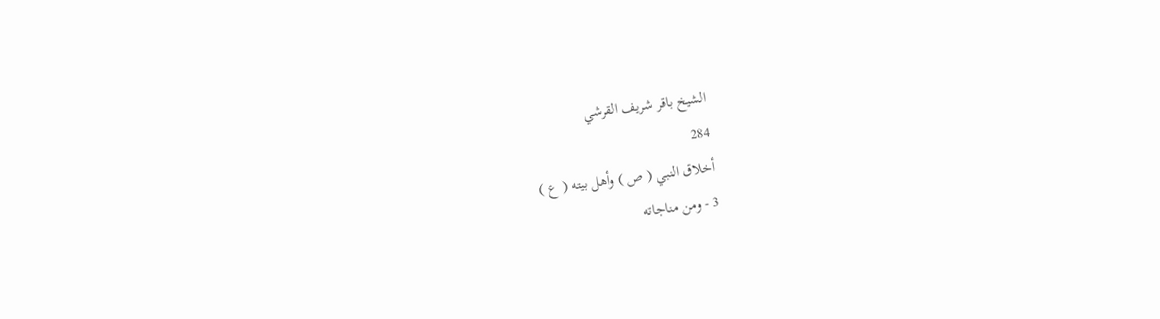الشيخ باقر شريف القرشي
284
أخلاق النبي ( ص ) وأهل بيته ( ع )
3 - ومن مناجاته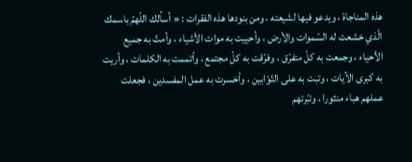هذه المناجاة ، ويدعو فيها لشيعته ، ومن بنودها هذه الفقرات : « أسألك اللّهمّ باسمك الّذي خشعت له السّموات والأرض ، وأحييت به موات الأشياء ، وأمتّ به جميع الأحياء ، وجمعت به كلّ متفرّق ، وفرّقت به كلّ مجتمع ، وأتممت به الكلمات ، وأريت به كبرى الآيات ، وتبت به على التّوّابين ، وأخسرت به عمل المفسدين ، فجعلت عملهم هباء منثورا ، وتبّرتهم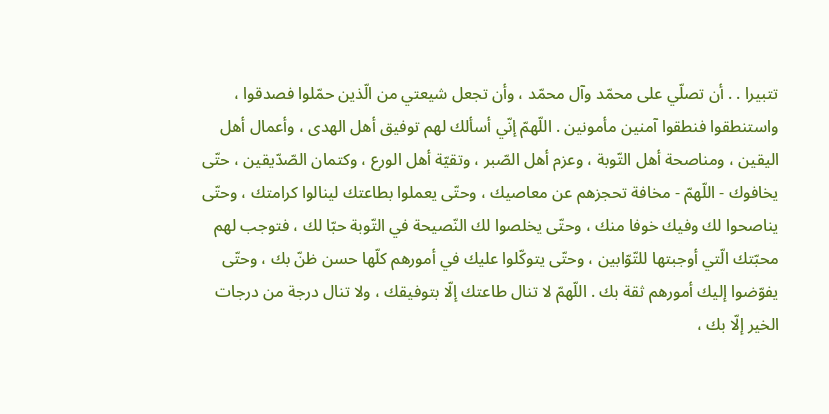تتبيرا . . أن تصلّي على محمّد وآل محمّد ، وأن تجعل شيعتي من الّذين حمّلوا فصدقوا ، واستنطقوا فنطقوا آمنين مأمونين . اللّهمّ إنّي أسألك لهم توفيق أهل الهدى ، وأعمال أهل اليقين ، ومناصحة أهل التّوبة ، وعزم أهل الصّبر ، وتقيّة أهل الورع ، وكتمان الصّدّيقين ، حتّى يخافوك - اللّهمّ - مخافة تحجزهم عن معاصيك ، وحتّى يعملوا بطاعتك لينالوا كرامتك ، وحتّى يناصحوا لك وفيك خوفا منك ، وحتّى يخلصوا لك النّصيحة في التّوبة حبّا لك ، فتوجب لهم محبّتك الّتي أوجبتها للتّوّابين ، وحتّى يتوكّلوا عليك في أمورهم كلّها حسن ظنّ بك ، وحتّى يفوّضوا إليك أمورهم ثقة بك . اللّهمّ لا تنال طاعتك إلّا بتوفيقك ، ولا تنال درجة من درجات الخير إلّا بك ،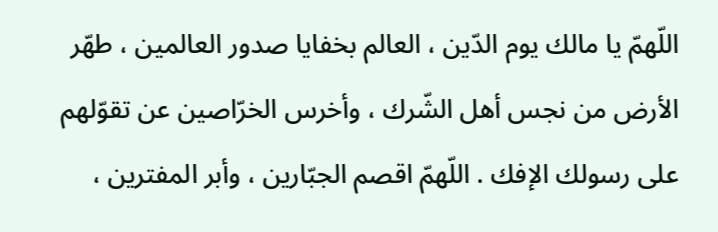اللّهمّ يا مالك يوم الدّين ، العالم بخفايا صدور العالمين ، طهّر الأرض من نجس أهل الشّرك ، وأخرس الخرّاصين عن تقوّلهم على رسولك الإفك . اللّهمّ اقصم الجبّارين ، وأبر المفترين ،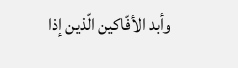وأبد الأفّاكين الّذين إذا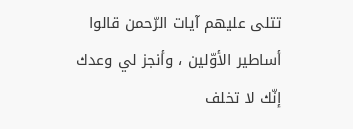تتلى عليهم آيات الرّحمن قالوا أساطير الأوّلين ، وأنجز لي وعدك إنّك لا تخلف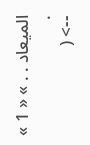الميعاد . . » « 1 » .
--> (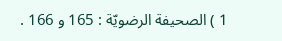1 ) الصحيفة الرضويّة : 165 و 166 .